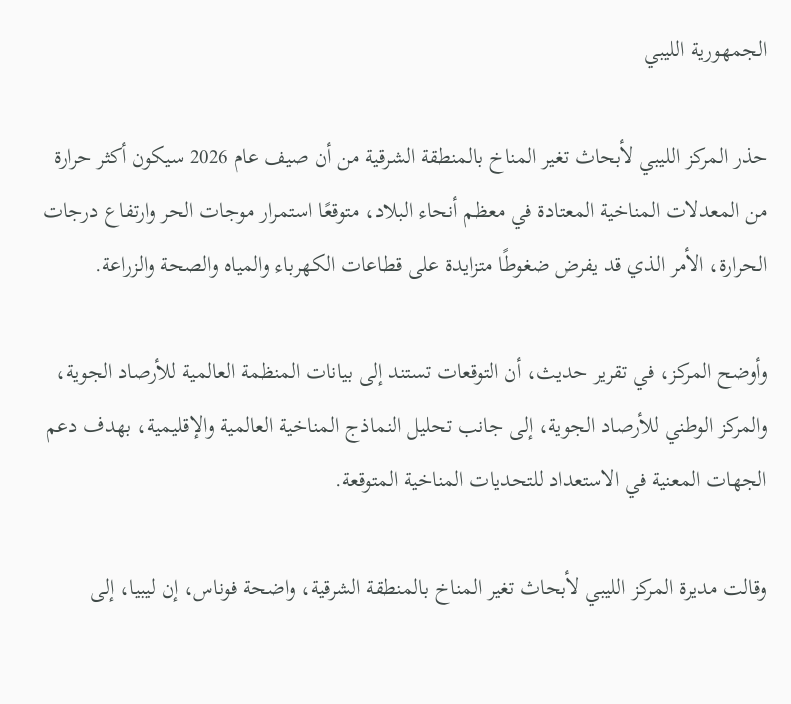الجمهورية الليبي

حذر المركز الليبي لأبحاث تغير المناخ بالمنطقة الشرقية من أن صيف عام 2026 سيكون أكثر حرارة من المعدلات المناخية المعتادة في معظم أنحاء البلاد، متوقعًا استمرار موجات الحر وارتفاع درجات الحرارة، الأمر الذي قد يفرض ضغوطًا متزايدة على قطاعات الكهرباء والمياه والصحة والزراعة.

وأوضح المركز، في تقرير حديث، أن التوقعات تستند إلى بيانات المنظمة العالمية للأرصاد الجوية، والمركز الوطني للأرصاد الجوية، إلى جانب تحليل النماذج المناخية العالمية والإقليمية، بهدف دعم الجهات المعنية في الاستعداد للتحديات المناخية المتوقعة.

وقالت مديرة المركز الليبي لأبحاث تغير المناخ بالمنطقة الشرقية، واضحة فوناس، إن ليبيا، إلى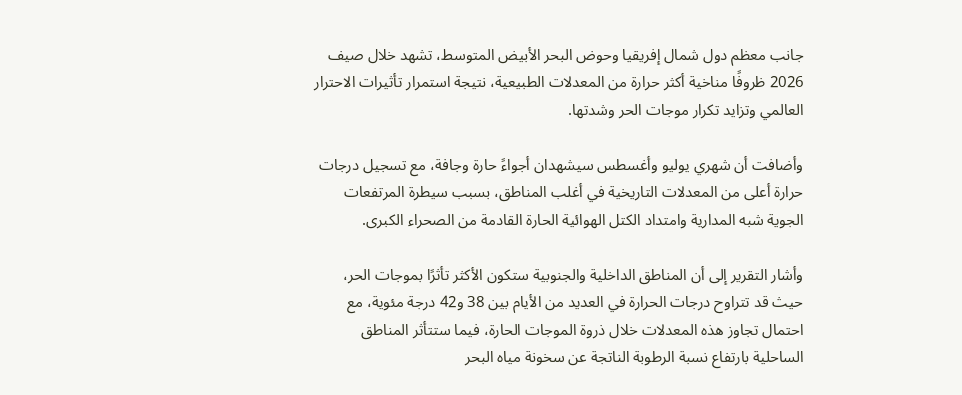جانب معظم دول شمال إفريقيا وحوض البحر الأبيض المتوسط، تشهد خلال صيف 2026 ظروفًا مناخية أكثر حرارة من المعدلات الطبيعية، نتيجة استمرار تأثيرات الاحترار العالمي وتزايد تكرار موجات الحر وشدتها.

وأضافت أن شهري يوليو وأغسطس سيشهدان أجواءً حارة وجافة، مع تسجيل درجات حرارة أعلى من المعدلات التاريخية في أغلب المناطق، بسبب سيطرة المرتفعات الجوية شبه المدارية وامتداد الكتل الهوائية الحارة القادمة من الصحراء الكبرى.

وأشار التقرير إلى أن المناطق الداخلية والجنوبية ستكون الأكثر تأثرًا بموجات الحر، حيث قد تتراوح درجات الحرارة في العديد من الأيام بين 38 و42 درجة مئوية، مع احتمال تجاوز هذه المعدلات خلال ذروة الموجات الحارة، فيما ستتأثر المناطق الساحلية بارتفاع نسبة الرطوبة الناتجة عن سخونة مياه البحر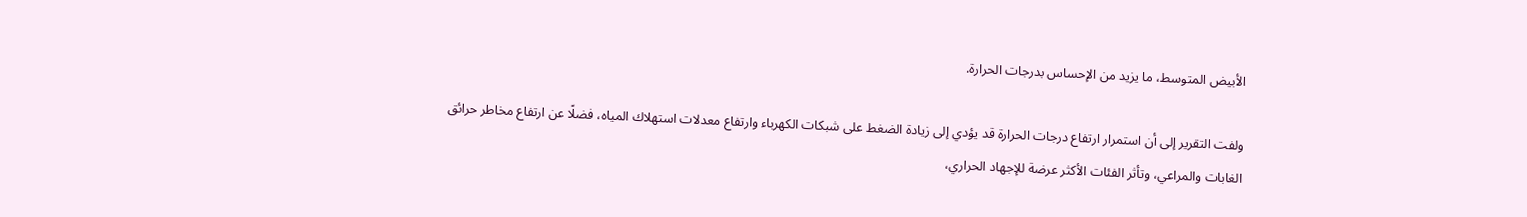الأبيض المتوسط، ما يزيد من الإحساس بدرجات الحرارة.

ولفت التقرير إلى أن استمرار ارتفاع درجات الحرارة قد يؤدي إلى زيادة الضغط على شبكات الكهرباء وارتفاع معدلات استهلاك المياه، فضلًا عن ارتفاع مخاطر حرائق الغابات والمراعي، وتأثر الفئات الأكثر عرضة للإجهاد الحراري،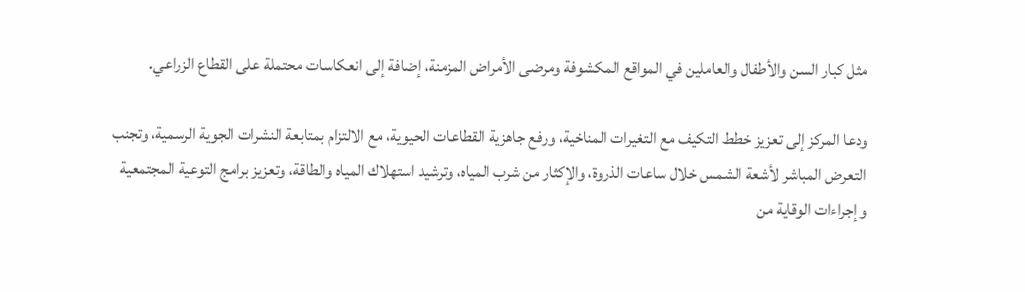مثل كبار السن والأطفال والعاملين في المواقع المكشوفة ومرضى الأمراض المزمنة، إضافة إلى انعكاسات محتملة على القطاع الزراعي.

ودعا المركز إلى تعزيز خطط التكيف مع التغيرات المناخية، ورفع جاهزية القطاعات الحيوية، مع الالتزام بمتابعة النشرات الجوية الرسمية، وتجنب التعرض المباشر لأشعة الشمس خلال ساعات الذروة، والإكثار من شرب المياه، وترشيد استهلاك المياه والطاقة، وتعزيز برامج التوعية المجتمعية وإجراءات الوقاية من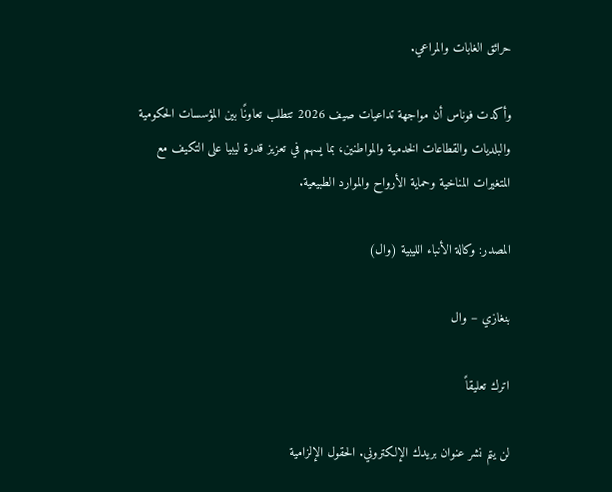حرائق الغابات والمراعي.

وأكدت فوناس أن مواجهة تداعيات صيف 2026 تتطلب تعاونًا بين المؤسسات الحكومية والبلديات والقطاعات الخدمية والمواطنين، بما يسهم في تعزيز قدرة ليبيا على التكيف مع المتغيرات المناخية وحماية الأرواح والموارد الطبيعية.

المصدر: وكالة الأنباء الليبية (وال)

بنغازي – وال

اترك تعليقاً

لن يتم نشر عنوان بريدك الإلكتروني. الحقول الإلزامية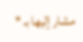مشار إليها بـ *